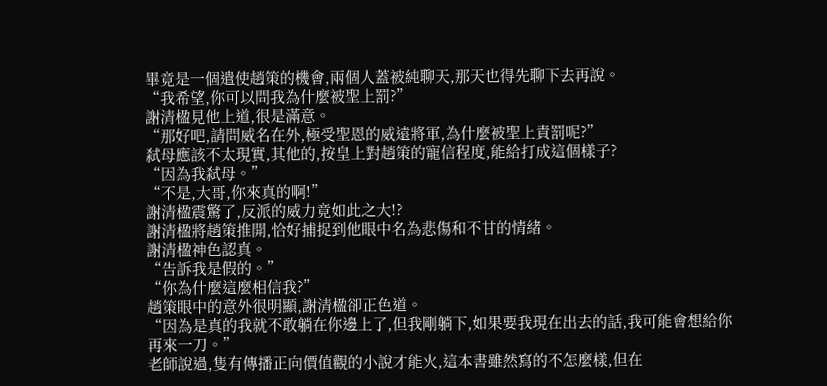畢竟是一個遣使趙策的機會,兩個人蓋被純聊天,那天也得先聊下去再說。
“我希望,你可以問我為什麼被聖上罰?”
謝清楹見他上道,很是滿意。
“那好吧,請問威名在外,極受聖恩的威遠將軍,為什麼被聖上責罰呢?”
弑母應該不太現實,其他的,按皇上對趙策的寵信程度,能給打成這個樣子?
“因為我弑母。”
“不是,大哥,你來真的啊!”
謝清楹震驚了,反派的威力竟如此之大!?
謝清楹將趙策推開,恰好捕捉到他眼中名為悲傷和不甘的情緒。
謝清楹神色認真。
“告訴我是假的。”
“你為什麼這麼相信我?”
趙策眼中的意外很明顯,謝清楹卻正色道。
“因為是真的我就不敢躺在你邊上了,但我剛躺下,如果要我現在出去的話,我可能會想給你再來一刀。”
老師說過,隻有傳播正向價值觀的小說才能火,這本書雖然寫的不怎麼樣,但在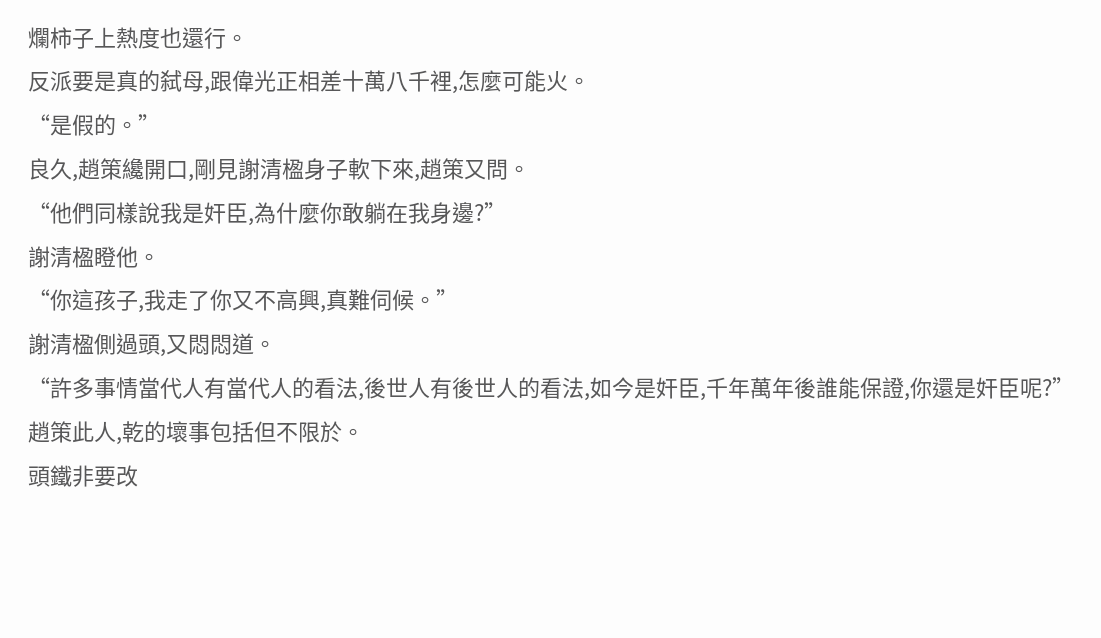爛柿子上熱度也還行。
反派要是真的弑母,跟偉光正相差十萬八千裡,怎麼可能火。
“是假的。”
良久,趙策纔開口,剛見謝清楹身子軟下來,趙策又問。
“他們同樣說我是奸臣,為什麼你敢躺在我身邊?”
謝清楹瞪他。
“你這孩子,我走了你又不高興,真難伺候。”
謝清楹側過頭,又悶悶道。
“許多事情當代人有當代人的看法,後世人有後世人的看法,如今是奸臣,千年萬年後誰能保證,你還是奸臣呢?”
趙策此人,乾的壞事包括但不限於。
頭鐵非要改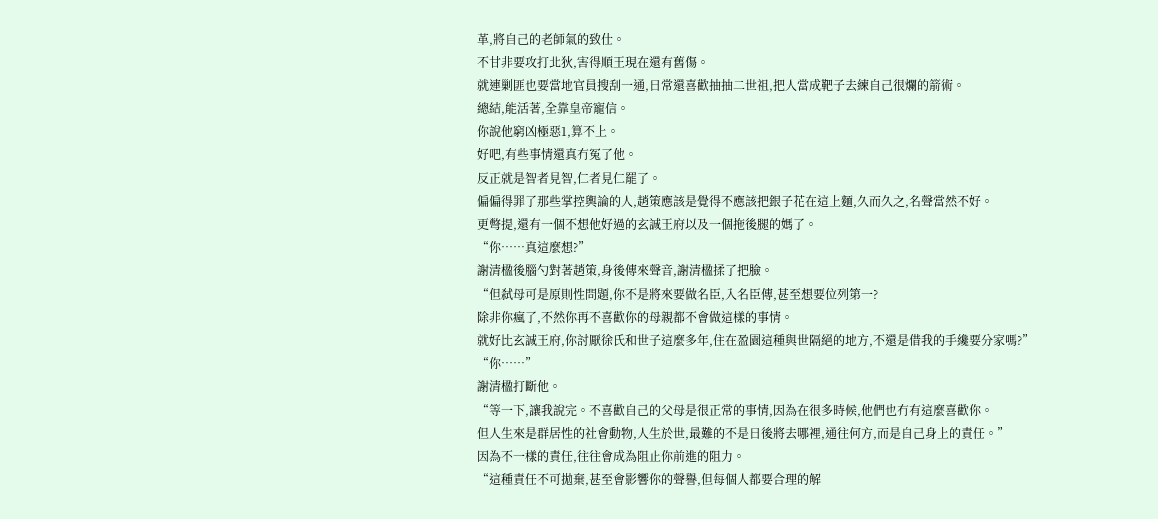革,將自己的老師氣的致仕。
不甘非要攻打北狄,害得順王現在還有舊傷。
就連剿匪也要當地官員搜刮一通,日常還喜歡抽抽二世祖,把人當成靶子去練自己很爛的箭術。
總結,能活著,全靠皇帝寵信。
你說他窮凶極惡1,算不上。
好吧,有些事情還真冇冤了他。
反正就是智者見智,仁者見仁罷了。
偏偏得罪了那些掌控輿論的人,趙策應該是覺得不應該把銀子花在這上麵,久而久之,名聲當然不好。
更彆提,還有一個不想他好過的玄誠王府以及一個拖後腿的媽了。
“你……真這麼想?”
謝清楹後腦勺對著趙策,身後傳來聲音,謝清楹揉了把臉。
“但弑母可是原則性問題,你不是將來要做名臣,入名臣傳,甚至想要位列第一?
除非你瘋了,不然你再不喜歡你的母親都不會做這樣的事情。
就好比玄誠王府,你討厭徐氏和世子這麼多年,住在盈園這種與世隔絕的地方,不還是借我的手纔要分家嗎?”
“你……”
謝清楹打斷他。
“等一下,讓我說完。不喜歡自己的父母是很正常的事情,因為在很多時候,他們也冇有這麼喜歡你。
但人生來是群居性的社會動物,人生於世,最難的不是日後將去哪裡,通往何方,而是自己身上的責任。”
因為不一樣的責任,往往會成為阻止你前進的阻力。
“這種責任不可拋棄,甚至會影響你的聲譽,但每個人都要合理的解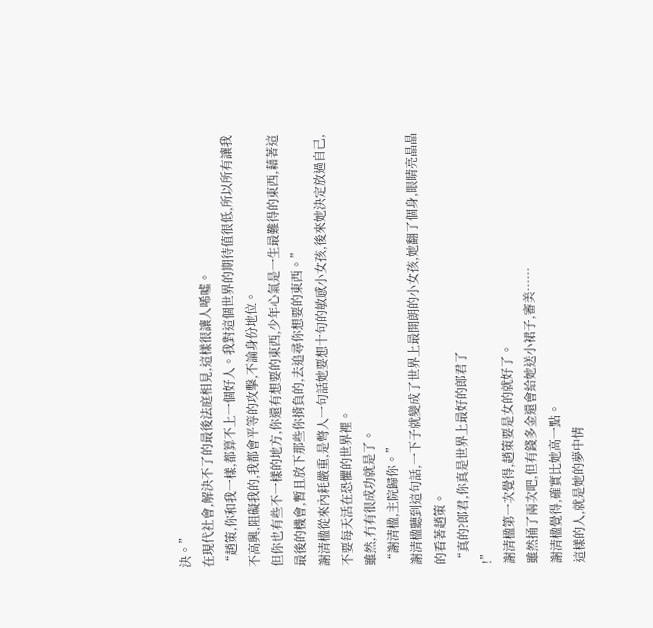決。”
在現代社會,解決不了的最後法庭相見,這樣很讓人唏噓。
“趙策,你和我一樣,都算不上一個好人。我對這個世界的期待值很低,所以所有讓我不高興,阻礙我的,我都會平等的攻擊,不論身份地位。
但你也有些不一樣的地方,你還有想要的東西,少年心氣是一生最難得的東西,藉著這最後的機會,暫且放下那些你揹負的,去追尋你想要的東西。”
謝清楹從來內耗嚴重,是彆人一句話她要想十句的敏感小女孩,後來她決定放過自己,不要每天活在恐懼的世界裡。
雖然,冇有很成功就是了。
“謝清楹,主院歸你。”
謝清楹聽到這句話,一下子就變成了世界上最開朗的小女孩,她翻了個身,眼睛亮晶晶的看著趙策。
“真的?郎君,你真是世界上最好的郎君了
!”
謝清楹第一次覺得,趙策要是女的就好了。
雖然捅了兩次吧,但有錢多金還會給她送小裙子,審美……
謝清楹覺得,確實比她高一點。
這樣的人,就是她的夢中情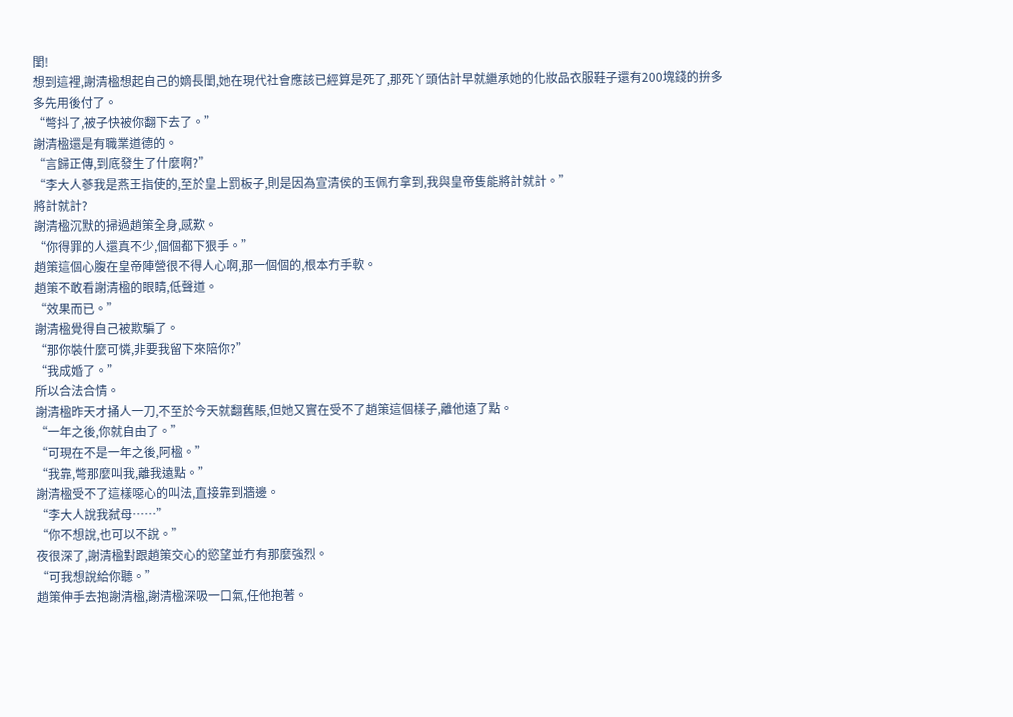閨!
想到這裡,謝清楹想起自己的嫡長閨,她在現代社會應該已經算是死了,那死丫頭估計早就繼承她的化妝品衣服鞋子還有200塊錢的拚多多先用後付了。
“彆抖了,被子快被你翻下去了。”
謝清楹還是有職業道德的。
“言歸正傳,到底發生了什麼啊?”
“李大人蔘我是燕王指使的,至於皇上罰板子,則是因為宣清侯的玉佩冇拿到,我與皇帝隻能將計就計。”
將計就計?
謝清楹沉默的掃過趙策全身,感歎。
“你得罪的人還真不少,個個都下狠手。”
趙策這個心腹在皇帝陣營很不得人心啊,那一個個的,根本冇手軟。
趙策不敢看謝清楹的眼睛,低聲道。
“效果而已。”
謝清楹覺得自己被欺騙了。
“那你裝什麼可憐,非要我留下來陪你?”
“我成婚了。”
所以合法合情。
謝清楹昨天才捅人一刀,不至於今天就翻舊賬,但她又實在受不了趙策這個樣子,離他遠了點。
“一年之後,你就自由了。”
“可現在不是一年之後,阿楹。”
“我靠,彆那麼叫我,離我遠點。”
謝清楹受不了這樣噁心的叫法,直接靠到牆邊。
“李大人說我弑母……”
“你不想說,也可以不說。”
夜很深了,謝清楹對跟趙策交心的慾望並冇有那麼強烈。
“可我想說給你聽。”
趙策伸手去抱謝清楹,謝清楹深吸一口氣,任他抱著。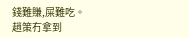錢難賺,屎難吃。
趙策冇拿到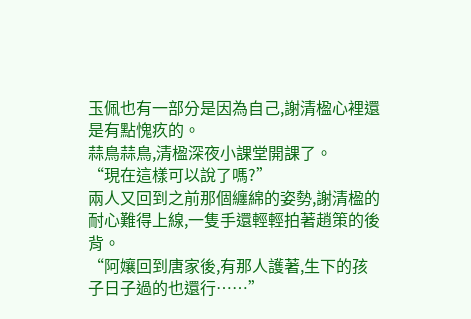玉佩也有一部分是因為自己,謝清楹心裡還是有點愧疚的。
蒜鳥蒜鳥,清楹深夜小課堂開課了。
“現在這樣可以說了嗎?”
兩人又回到之前那個纏綿的姿勢,謝清楹的耐心難得上線,一隻手還輕輕拍著趙策的後背。
“阿孃回到唐家後,有那人護著,生下的孩子日子過的也還行……”